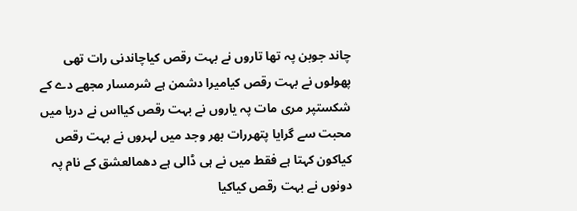چاند جوبن پہ تھا تاروں نے بہت رقص کیاچاندنی رات تھی پھولوں نے بہت رقص کیامیرا دشمن ہے شرمسار مجھے دے کے شکستپر مری مات پہ یاروں نے بہت رقص کیااس نے دریا میں محبت سے گرایا پتھررات بھر وجد میں لہروں نے بہت رقص کیاکون کہتا ہے فقط میں نے ہی ڈالی ہے دھمالعشق کے نام پہ دونوں نے بہت رقص کیاکیا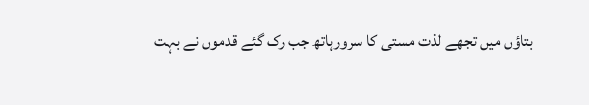بتاؤں میں تجھے لذت مستی کا سرورہاتھ جب رک گئے قدموں نے بہت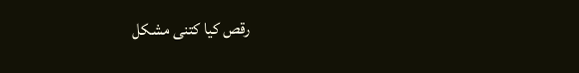رقص کیا کتنی مشکل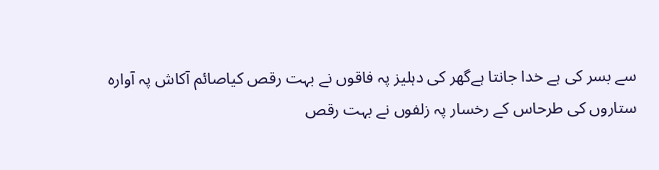سے بسر کی ہے خدا جانتا ہےگھر کی دہلیز پہ فاقوں نے بہت رقص کیاصائم آکاش پہ آوارہ ستاروں کی طرحاس کے رخسار پہ زلفوں نے بہت رقص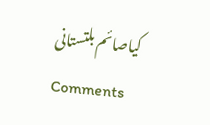کیاصائم بلتستانی
Comments